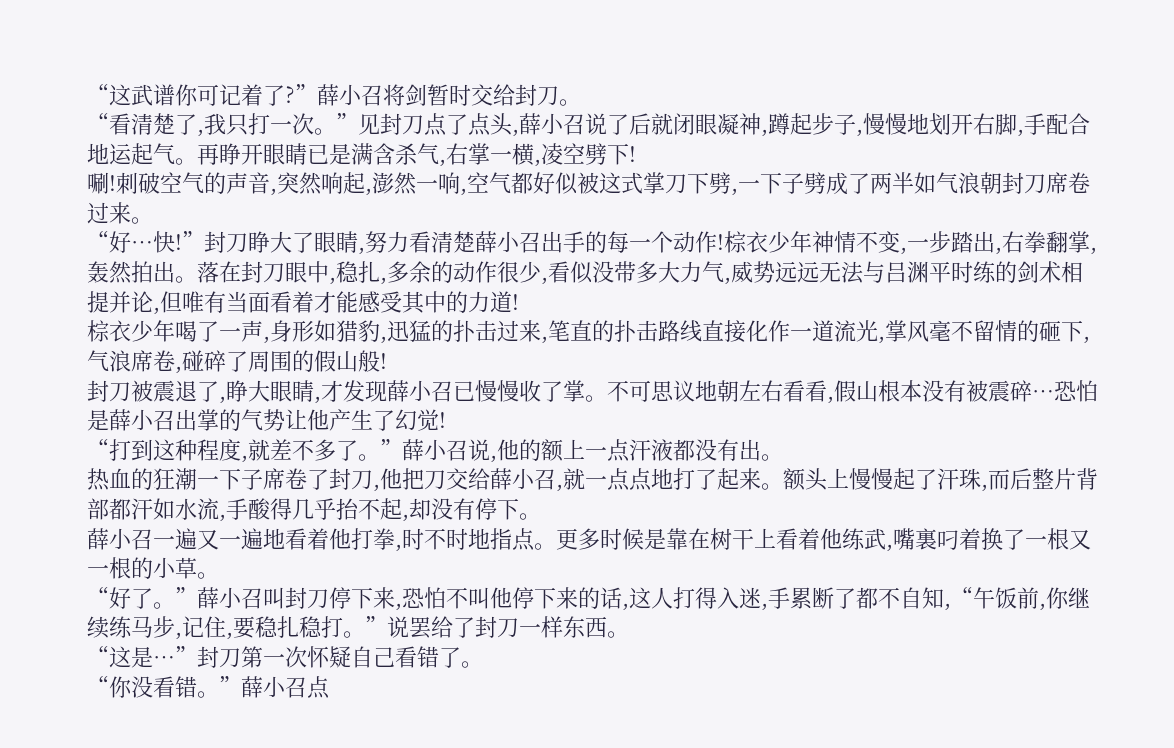“这武谱你可记着了?”薛小召将剑暂时交给封刀。
“看清楚了,我只打一次。”见封刀点了点头,薛小召说了后就闭眼凝神,蹲起步子,慢慢地划开右脚,手配合地运起气。再睁开眼睛已是满含杀气,右掌一横,凌空劈下!
唰!刺破空气的声音,突然响起,澎然一响,空气都好似被这式掌刀下劈,一下子劈成了两半如气浪朝封刀席卷过来。
“好…快!”封刀睁大了眼睛,努力看清楚薛小召出手的每一个动作!棕衣少年神情不变,一步踏出,右拳翻掌,轰然拍出。落在封刀眼中,稳扎,多余的动作很少,看似没带多大力气,威势远远无法与吕渊平时练的剑术相提并论,但唯有当面看着才能感受其中的力道!
棕衣少年喝了一声,身形如猎豹,迅猛的扑击过来,笔直的扑击路线直接化作一道流光,掌风毫不留情的砸下,气浪席卷,碰碎了周围的假山般!
封刀被震退了,睁大眼睛,才发现薛小召已慢慢收了掌。不可思议地朝左右看看,假山根本没有被震碎…恐怕是薛小召出掌的气势让他产生了幻觉!
“打到这种程度,就差不多了。”薛小召说,他的额上一点汗液都没有出。
热血的狂潮一下子席卷了封刀,他把刀交给薛小召,就一点点地打了起来。额头上慢慢起了汗珠,而后整片背部都汗如水流,手酸得几乎抬不起,却没有停下。
薛小召一遍又一遍地看着他打拳,时不时地指点。更多时候是靠在树干上看着他练武,嘴裏叼着换了一根又一根的小草。
“好了。”薛小召叫封刀停下来,恐怕不叫他停下来的话,这人打得入迷,手累断了都不自知,“午饭前,你继续练马步,记住,要稳扎稳打。”说罢给了封刀一样东西。
“这是…”封刀第一次怀疑自己看错了。
“你没看错。”薛小召点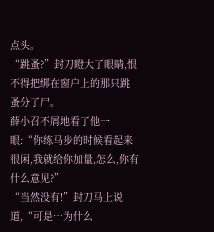点头。
“跳蚤?”封刀瞪大了眼睛,恨不得把绑在窗户上的那只跳蚤分了尸。
薛小召不屑地看了他一眼:“你练马步的时候看起来很闲,我就给你加量,怎么,你有什么意见?”
“当然没有!”封刀马上说道,“可是…为什么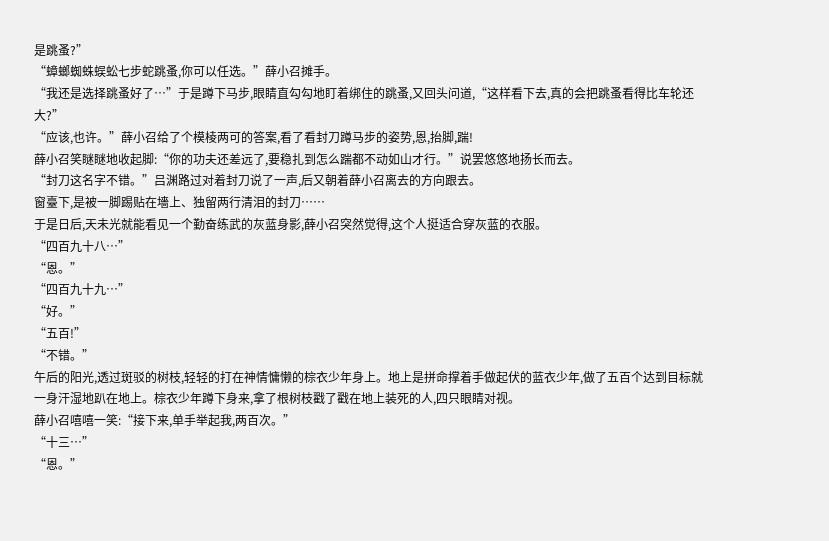是跳蚤?”
“蟑螂蜘蛛蜈蚣七步蛇跳蚤,你可以任选。”薛小召摊手。
“我还是选择跳蚤好了…”于是蹲下马步,眼睛直勾勾地盯着绑住的跳蚤,又回头问道,“这样看下去,真的会把跳蚤看得比车轮还大?”
“应该,也许。”薛小召给了个模棱两可的答案,看了看封刀蹲马步的姿势,恩,抬脚,踹!
薛小召笑瞇瞇地收起脚:“你的功夫还差远了,要稳扎到怎么踹都不动如山才行。”说罢悠悠地扬长而去。
“封刀这名字不错。”吕渊路过对着封刀说了一声,后又朝着薛小召离去的方向跟去。
窗臺下,是被一脚踢贴在墻上、独留两行清泪的封刀……
于是日后,天未光就能看见一个勤奋练武的灰蓝身影,薛小召突然觉得,这个人挺适合穿灰蓝的衣服。
“四百九十八…”
“恩。”
“四百九十九…”
“好。”
“五百!”
“不错。”
午后的阳光,透过斑驳的树枝,轻轻的打在神情慵懒的棕衣少年身上。地上是拼命撑着手做起伏的蓝衣少年,做了五百个达到目标就一身汗湿地趴在地上。棕衣少年蹲下身来,拿了根树枝戳了戳在地上装死的人,四只眼睛对视。
薛小召嘻嘻一笑:“接下来,单手举起我,两百次。”
“十三…”
“恩。”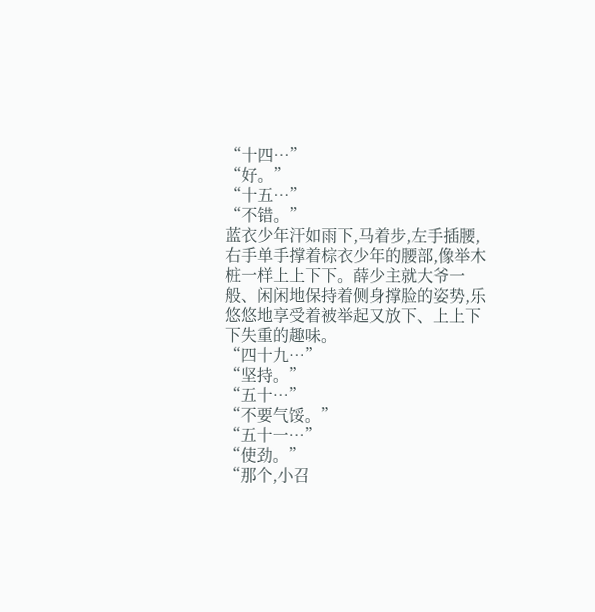“十四…”
“好。”
“十五…”
“不错。”
蓝衣少年汗如雨下,马着步,左手插腰,右手单手撑着棕衣少年的腰部,像举木桩一样上上下下。薛少主就大爷一般、闲闲地保持着侧身撑脸的姿势,乐悠悠地享受着被举起又放下、上上下下失重的趣味。
“四十九…”
“坚持。”
“五十…”
“不要气馁。”
“五十一…”
“使劲。”
“那个,小召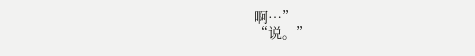啊…”
“说。”